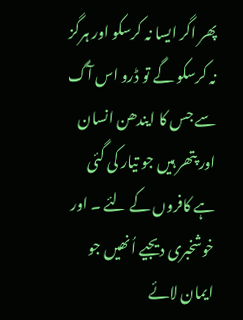پھر اگر ایسا نہ کرسکو اور ہرگز نہ کرسکو گے تو ڈرو اس آگ سے جس کا ایندھن انسان اور پتھر ہیں جو تیار کی گئی ہے کافروں کے لئے ۔ اور خوشخبری دیجیے اُنھیں جو ایمان لائے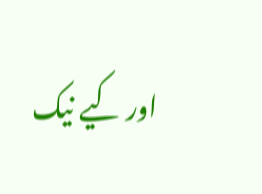اور کیے نیک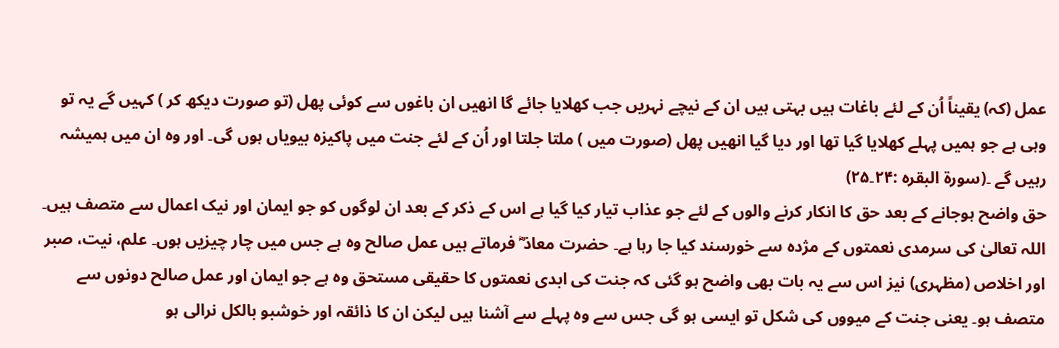عمل (کہ) یقیناً اُن کے لئے باغات ہیں بہتی ہیں ان کے نیچے نہریں جب کھلایا جائے گا انھیں ان باغوں سے کوئی پھل (تو صورت دیکھ کر ) کہیں گے یہ تو وہی ہے جو ہمیں پہلے کھلایا گیا تھا اور دیا گیا انھیں پھل (صورت میں ) ملتا جلتا اور اُن کے لئے جنت میں پاکیزہ بیویاں ہوں گی۔ اور وہ ان میں ہمیشہ رہیں گے ۔(سورۃ البقرہ :۲۴۔۲۵)
حق واضح ہوجانے کے بعد حق کا انکار کرنے والوں کے لئے جو عذاب تیار کیا گیا ہے اس کے ذکر کے بعد ان لوگوں کو جو ایمان اور نیک اعمال سے متصف ہیں۔ اللہ تعالیٰ کی سرمدی نعمتوں کے مژدہ سے خورسند کیا جا رہا ہے۔ حضرت معاذ ؓ فرماتے ہیں عمل صالح وہ ہے جس میں چار چیزیں ہوں۔ علم، نیت، صبر اور اخلاص (مظہری) نیز اس سے یہ بات بھی واضح ہو گئی کہ جنت کی ابدی نعمتوں کا حقیقی مستحق وہ ہے جو ایمان اور عمل صالح دونوں سے متصف ہو۔ یعنی جنت کے میووں کی شکل تو ایسی ہو گی جس سے وہ پہلے سے آشنا ہیں لیکن ان کا ذائقہ اور خوشبو بالکل نرالی ہو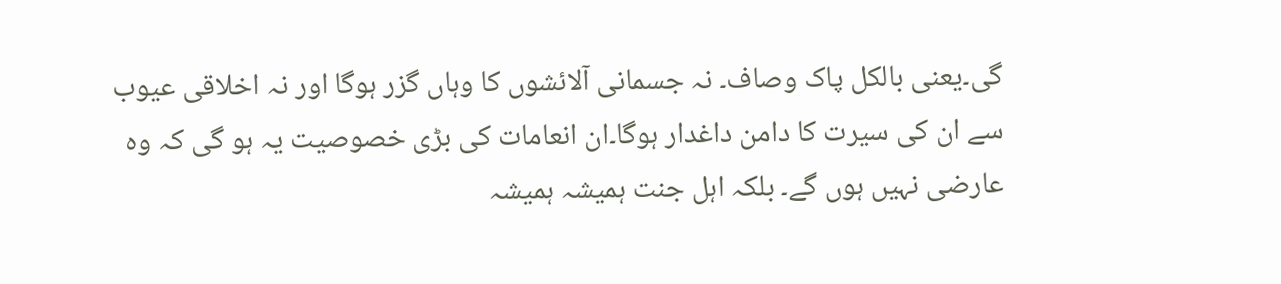گی۔یعنی بالکل پاک وصاف۔ نہ جسمانی آلائشوں کا وہاں گزر ہوگا اور نہ اخلاقی عیوب سے ان کی سیرت کا دامن داغدار ہوگا۔ان انعامات کی بڑی خصوصیت یہ ہو گی کہ وہ عارضی نہیں ہوں گے۔ بلکہ اہل جنت ہمیشہ ہمیشہ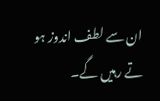ان سے لطف اندوز ہو تے رہیں گے۔